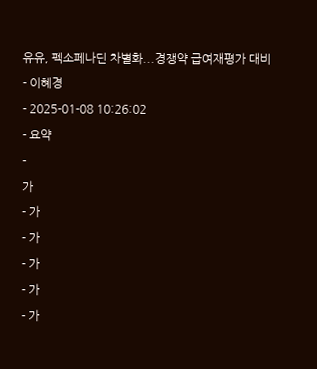유유, 펙소페나딘 차별화...경쟁약 급여재평가 대비
- 이혜경
- 2025-01-08 10:26:02
- 요약
-
가
- 가
- 가
- 가
- 가
- 가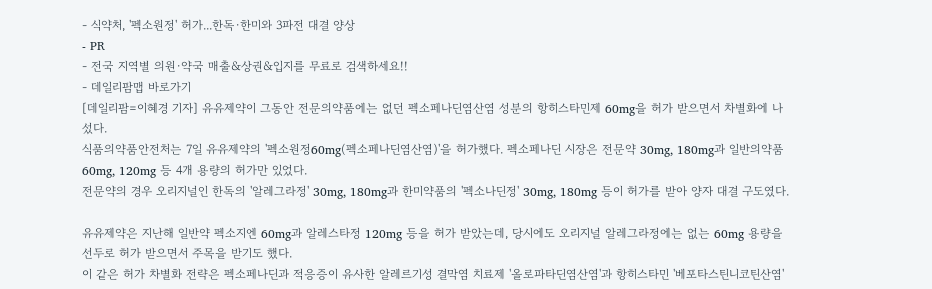- 식약처, '펙소원정' 허가...한독·한미와 3파전 대결 양상
- PR
- 전국 지역별 의원·약국 매출&상권&입지를 무료로 검색하세요!!
- 데일리팜맵 바로가기
[데일리팜=이혜경 기자] 유유제약이 그동안 전문의약품에는 없던 펙소페나딘염산염 성분의 항히스타민제 60mg을 허가 받으면서 차별화에 나섰다.
식품의약품안전처는 7일 유유제약의 '펙소원정60mg(펙소페나딘염산염)'을 허가했다. 펙소페나딘 시장은 전문약 30mg, 180mg과 일반의약품 60mg, 120mg 등 4개 용량의 허가만 있었다.
전문약의 경우 오리지널인 한독의 '알레그라정' 30mg, 180mg과 한미약품의 '펙소나딘정' 30mg, 180mg 등이 허가를 받아 양자 대결 구도였다.

유유제약은 지난해 일반약 펙소지엔 60mg과 알레스타정 120mg 등을 허가 받았는데, 당시에도 오리지널 알레그라정에는 없는 60mg 용량을 선두로 허가 받으면서 주목을 받기도 했다.
이 같은 허가 차별화 전략은 펙소페나딘과 적응증이 유사한 알레르기성 결막염 치료제 '올로파타딘염산염'과 항히스타민 '베포타스틴니코틴산염'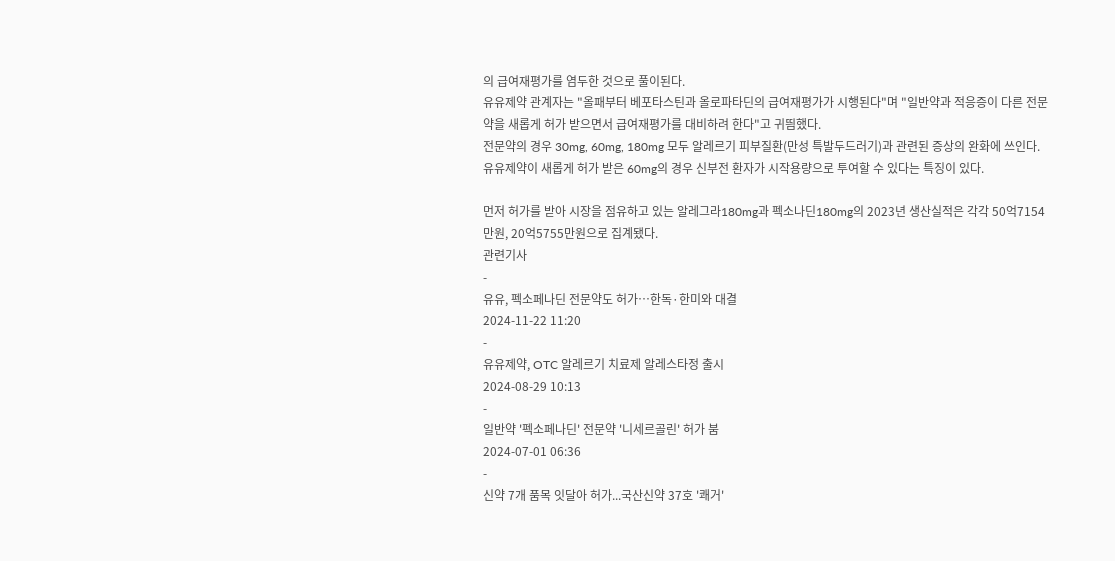의 급여재평가를 염두한 것으로 풀이된다.
유유제약 관계자는 "올패부터 베포타스틴과 올로파타딘의 급여재평가가 시행된다"며 "일반약과 적응증이 다른 전문약을 새롭게 허가 받으면서 급여재평가를 대비하려 한다"고 귀띔했다.
전문약의 경우 30mg, 60mg, 180mg 모두 알레르기 피부질환(만성 특발두드러기)과 관련된 증상의 완화에 쓰인다. 유유제약이 새롭게 허가 받은 60mg의 경우 신부전 환자가 시작용량으로 투여할 수 있다는 특징이 있다.

먼저 허가를 받아 시장을 점유하고 있는 알레그라180mg과 펙소나딘180mg의 2023년 생산실적은 각각 50억7154만원, 20억5755만원으로 집계됐다.
관련기사
-
유유, 펙소페나딘 전문약도 허가…한독·한미와 대결
2024-11-22 11:20
-
유유제약, OTC 알레르기 치료제 알레스타정 출시
2024-08-29 10:13
-
일반약 '펙소페나딘' 전문약 '니세르골린' 허가 붐
2024-07-01 06:36
-
신약 7개 품목 잇달아 허가...국산신약 37호 '쾌거'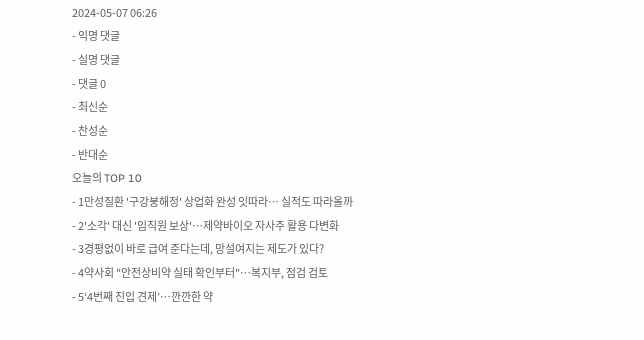2024-05-07 06:26
- 익명 댓글
- 실명 댓글
- 댓글 0
- 최신순
- 찬성순
- 반대순
오늘의 TOP 10
- 1만성질환 '구강붕해정' 상업화 완성 잇따라… 실적도 따라올까
- 2'소각' 대신 '임직원 보상'…제약바이오 자사주 활용 다변화
- 3경평없이 바로 급여 준다는데, 망설여지는 제도가 있다?
- 4약사회 "안전상비약 실태 확인부터"…복지부, 점검 검토
- 5‘4번째 진입 견제’…깐깐한 약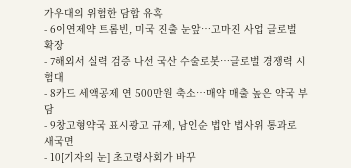가우대의 위험한 담합 유혹
- 6이연제약 트롬빈, 미국 진출 눈앞…고마진 사업 글로벌 확장
- 7해외서 실력 검증 나선 국산 수술로봇…글로벌 경쟁력 시험대
- 8카드 세액공제 연 500만원 축소…매약 매출 높은 약국 부담
- 9창고형약국 표시광고 규제, 남인순 법안 법사위 통과로 새국면
- 10[기자의 눈] 초고령사회가 바꾸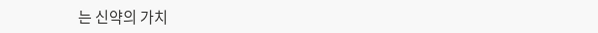는 신약의 가치